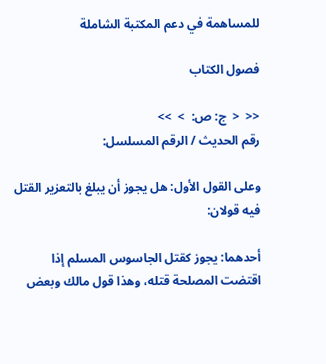للمساهمة في دعم المكتبة الشاملة

فصول الكتاب

<<  <  ج: ص:  >  >>
رقم الحديث / الرقم المسلسل:

وعلى القول الأول: هل يجوز أن يبلغ بالتعزير القتل فيه قولان:

أحدهما: يجوز كقتل الجاسوس المسلم إذا اقتضت المصلحة قتله، وهذا قول مالك وبعض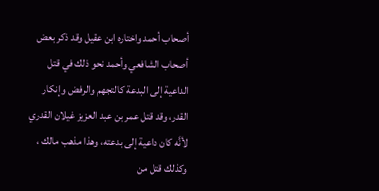أصحاب أحمد واختاره ابن عقيل وقد ذكر بعض أصحاب الشافعي وأحمد نحو ذلك في قتل الداعية إلى البدعة كالتجهم والرفض وإنكار القدر، وقد قتل عمر بن عبد العزيز غيلان القدري لأنَّه كان داعية إلى بدعته، وهذا مذهب مالك ، وكذلك قتل من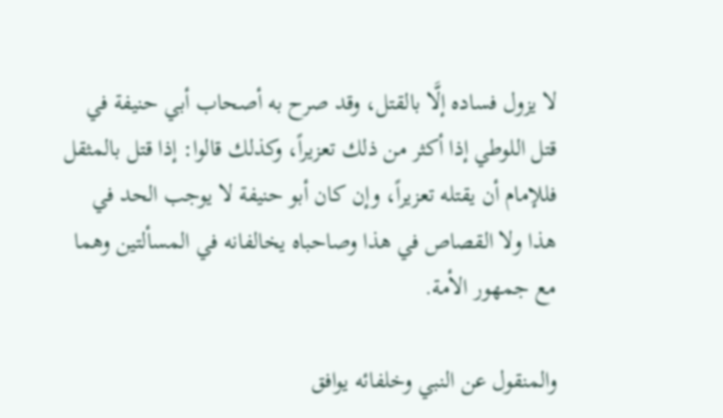لا يزول فساده إلَّا بالقتل، وقد صرح به أصحاب أبي حنيفة في قتل اللوطي إذا أكثر من ذلك تعزيراً، وكذلك قالوا: إذا قتل بالمثقل فللإمام أن يقتله تعزيراً، وإن كان أبو حنيفة لا يوجب الحد في هذا ولا القصاص في هذا وصاحباه يخالفانه في المسألتين وهما مع جمهور الأمة.

والمنقول عن النبي وخلفائه يوافق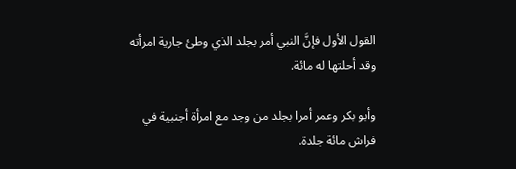القول الأول فإنَّ النبي أمر بجلد الذي وطئ جارية امرأته وقد أحلتها له مائة.

وأبو بكر وعمر أمرا بجلد من وجد مع امرأة أجنبية في فراش مائة جلدة.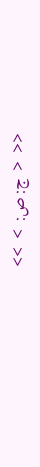<<  <  ج: ص:  >  >>